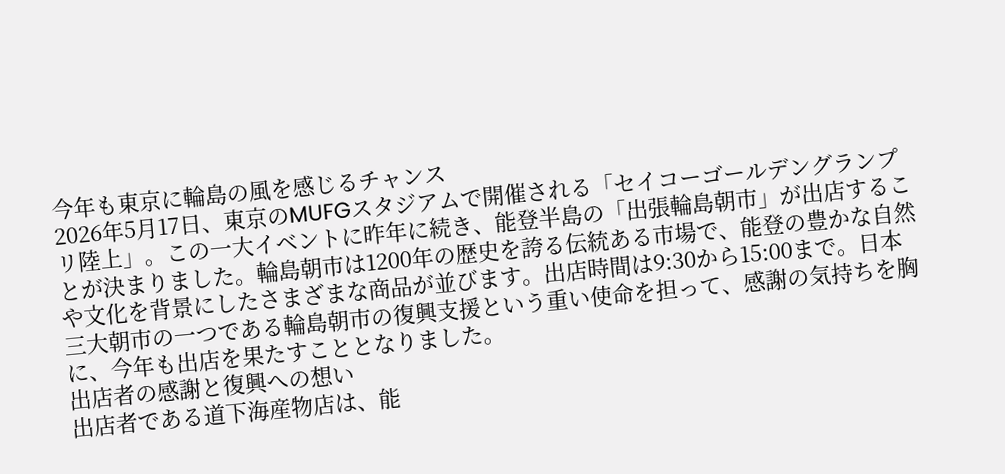今年も東京に輪島の風を感じるチャンス
2026年5月17日、東京のMUFGスタジアムで開催される「セイコーゴールデングランプリ陸上」。この一大イベントに昨年に続き、能登半島の「出張輪島朝市」が出店することが決まりました。輪島朝市は1200年の歴史を誇る伝統ある市場で、能登の豊かな自然や文化を背景にしたさまざまな商品が並びます。出店時間は9:30から15:00まで。日本三大朝市の一つである輪島朝市の復興支援という重い使命を担って、感謝の気持ちを胸に、今年も出店を果たすこととなりました。
出店者の感謝と復興への想い
出店者である道下海産物店は、能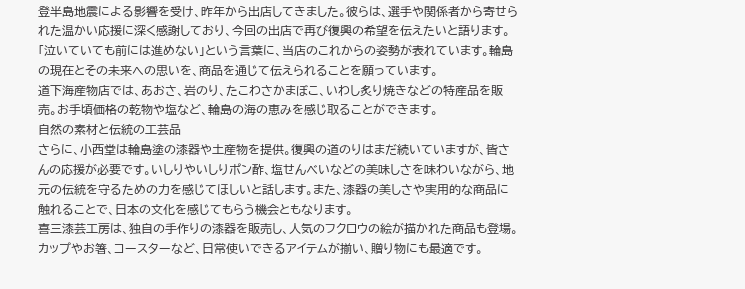登半島地震による影響を受け、昨年から出店してきました。彼らは、選手や関係者から寄せられた温かい応援に深く感謝しており、今回の出店で再び復興の希望を伝えたいと語ります。「泣いていても前には進めない」という言葉に、当店のこれからの姿勢が表れています。輪島の現在とその未来への思いを、商品を通じて伝えられることを願っています。
道下海産物店では、あおさ、岩のり、たこわさかまぼこ、いわし炙り焼きなどの特産品を販売。お手頃価格の乾物や塩など、輪島の海の恵みを感じ取ることができます。
自然の素材と伝統の工芸品
さらに、小西堂は輪島塗の漆器や土産物を提供。復興の道のりはまだ続いていますが、皆さんの応援が必要です。いしりやいしりポン酢、塩せんべいなどの美味しさを味わいながら、地元の伝統を守るための力を感じてほしいと話します。また、漆器の美しさや実用的な商品に触れることで、日本の文化を感じてもらう機会ともなります。
喜三漆芸工房は、独自の手作りの漆器を販売し、人気のフクロウの絵が描かれた商品も登場。カップやお箸、コースターなど、日常使いできるアイテムが揃い、贈り物にも最適です。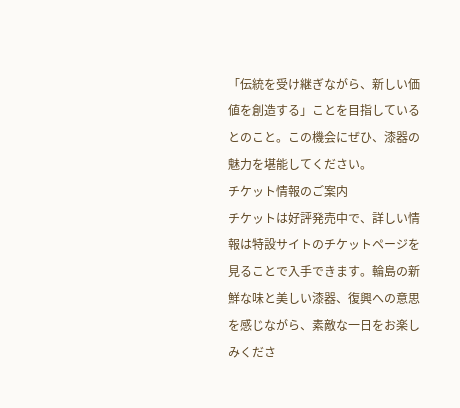「伝統を受け継ぎながら、新しい価値を創造する」ことを目指しているとのこと。この機会にぜひ、漆器の魅力を堪能してください。
チケット情報のご案内
チケットは好評発売中で、詳しい情報は特設サイトのチケットページを見ることで入手できます。輪島の新鮮な味と美しい漆器、復興への意思を感じながら、素敵な一日をお楽しみくださ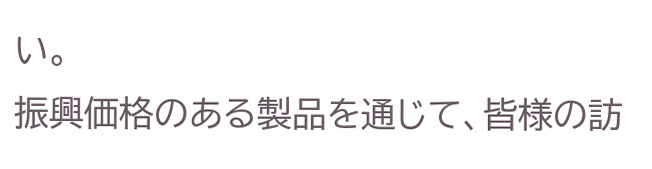い。
振興価格のある製品を通じて、皆様の訪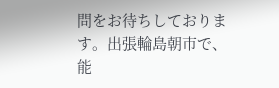問をお待ちしております。出張輪島朝市で、能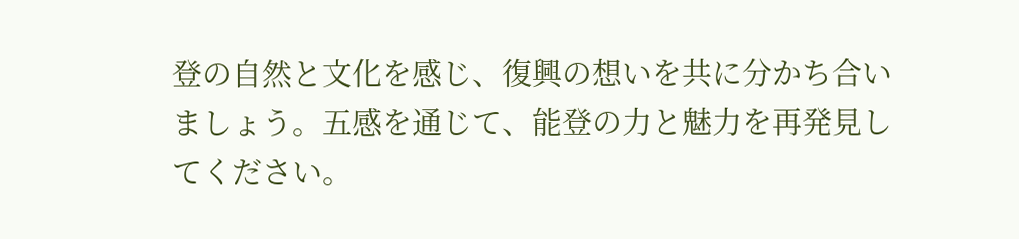登の自然と文化を感じ、復興の想いを共に分かち合いましょう。五感を通じて、能登の力と魅力を再発見してください。